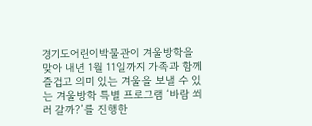경기도어린이박물관이 겨울방학을 맞아 내년 1월 11일까지 가족과 함께 즐겁고 의미 있는 겨울을 보낼 수 있는 겨울방학 특별 프로그램 ‘바람 쐬러 갈까?’를 진행한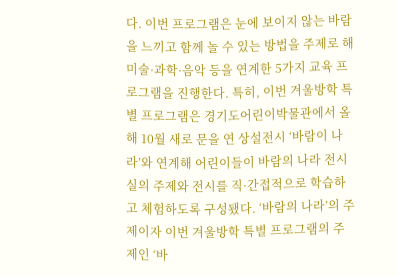다. 이번 프로그램은 눈에 보이지 않는 바람을 느끼고 함께 놀 수 있는 방법을 주제로 해 미술·과학·음악 등을 연계한 5가지 교육 프로그램을 진행한다. 특히, 이번 겨울방학 특별 프로그램은 경기도어린이박물관에서 올해 10월 새로 문을 연 상설전시 ‘바람이 나라’와 연계해 어린이들이 바람의 나라 전시실의 주제와 전시를 직·간접적으로 학습하고 체험하도록 구성됐다. ‘바람의 나라’의 주제이자 이번 겨울방학 특별 프로그램의 주제인 ‘바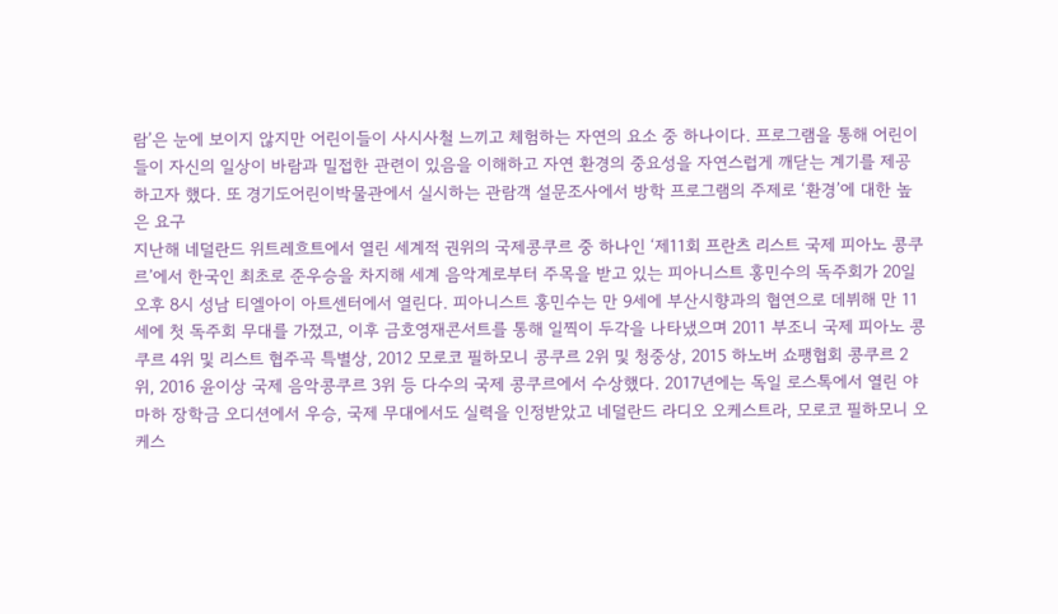람’은 눈에 보이지 않지만 어린이들이 사시사철 느끼고 체험하는 자연의 요소 중 하나이다. 프로그램을 통해 어린이들이 자신의 일상이 바람과 밀접한 관련이 있음을 이해하고 자연 환경의 중요성을 자연스럽게 깨닫는 계기를 제공하고자 했다. 또 경기도어린이박물관에서 실시하는 관람객 설문조사에서 방학 프로그램의 주제로 ‘환경’에 대한 높은 요구
지난해 네덜란드 위트레흐트에서 열린 세계적 권위의 국제콩쿠르 중 하나인 ‘제11회 프란츠 리스트 국제 피아노 콩쿠르’에서 한국인 최초로 준우승을 차지해 세계 음악계로부터 주목을 받고 있는 피아니스트 홍민수의 독주회가 20일 오후 8시 성남 티엘아이 아트센터에서 열린다. 피아니스트 홍민수는 만 9세에 부산시향과의 협연으로 데뷔해 만 11세에 첫 독주회 무대를 가졌고, 이후 금호영재콘서트를 통해 일찍이 두각을 나타냈으며 2011 부조니 국제 피아노 콩쿠르 4위 및 리스트 협주곡 특별상, 2012 모로코 필하모니 콩쿠르 2위 및 청중상, 2015 하노버 쇼팽협회 콩쿠르 2위, 2016 윤이상 국제 음악콩쿠르 3위 등 다수의 국제 콩쿠르에서 수상했다. 2017년에는 독일 로스톡에서 열린 야마하 장학금 오디션에서 우승, 국제 무대에서도 실력을 인정받았고 네덜란드 라디오 오케스트라, 모로코 필하모니 오케스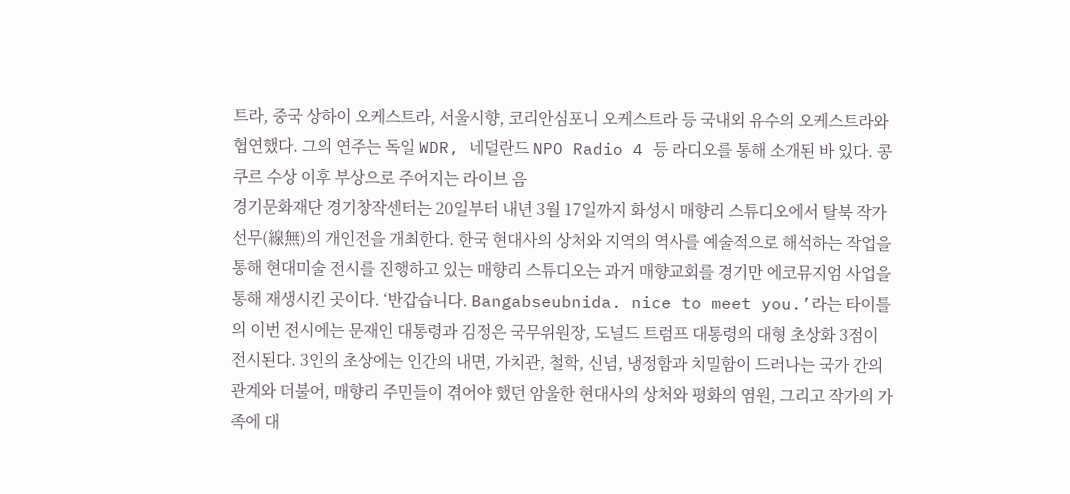트라, 중국 상하이 오케스트라, 서울시향, 코리안심포니 오케스트라 등 국내외 유수의 오케스트라와 협연했다. 그의 연주는 독일 WDR, 네덜란드 NPO Radio 4 등 라디오를 통해 소개된 바 있다. 콩쿠르 수상 이후 부상으로 주어지는 라이브 음
경기문화재단 경기창작센터는 20일부터 내년 3월 17일까지 화성시 매향리 스튜디오에서 탈북 작가 선무(線無)의 개인전을 개최한다. 한국 현대사의 상처와 지역의 역사를 예술적으로 해석하는 작업을 통해 현대미술 전시를 진행하고 있는 매향리 스튜디오는 과거 매향교회를 경기만 에코뮤지엄 사업을 통해 재생시킨 곳이다. ‘반갑습니다. Bangabseubnida. nice to meet you.’라는 타이틀의 이번 전시에는 문재인 대통령과 김정은 국무위원장, 도널드 트럼프 대통령의 대형 초상화 3점이 전시된다. 3인의 초상에는 인간의 내면, 가치관, 철학, 신념, 냉정함과 치밀함이 드러나는 국가 간의 관계와 더불어, 매향리 주민들이 겪어야 했던 암울한 현대사의 상처와 평화의 염원, 그리고 작가의 가족에 대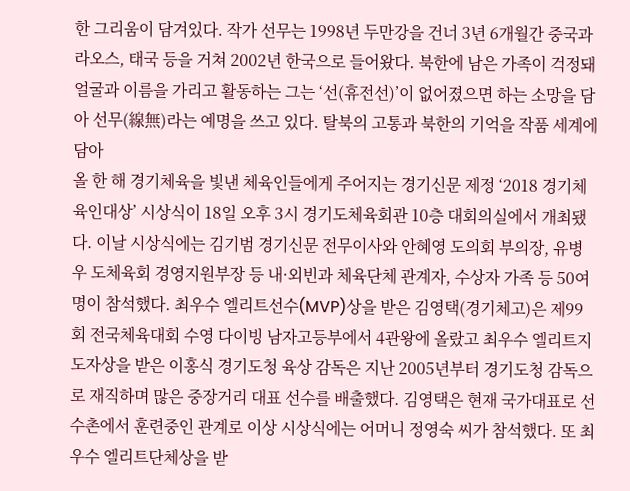한 그리움이 담겨있다. 작가 선무는 1998년 두만강을 건너 3년 6개월간 중국과 라오스, 태국 등을 거쳐 2002년 한국으로 들어왔다. 북한에 남은 가족이 걱정돼 얼굴과 이름을 가리고 활동하는 그는 ‘선(휴전선)’이 없어졌으면 하는 소망을 담아 선무(線無)라는 예명을 쓰고 있다. 탈북의 고통과 북한의 기억을 작품 세계에 담아
올 한 해 경기체육을 빛낸 체육인들에게 주어지는 경기신문 제정 ‘2018 경기체육인대상’ 시상식이 18일 오후 3시 경기도체육회관 10층 대회의실에서 개최됐다. 이날 시상식에는 김기범 경기신문 전무이사와 안혜영 도의회 부의장, 유병우 도체육회 경영지원부장 등 내·외빈과 체육단체 관계자, 수상자 가족 등 50여명이 참석했다. 최우수 엘리트선수(MVP)상을 받은 김영택(경기체고)은 제99회 전국체육대회 수영 다이빙 남자고등부에서 4관왕에 올랐고 최우수 엘리트지도자상을 받은 이홍식 경기도청 육상 감독은 지난 2005년부터 경기도청 감독으로 재직하며 많은 중장거리 대표 선수를 배출했다. 김영택은 현재 국가대표로 선수촌에서 훈련중인 관계로 이상 시상식에는 어머니 정영숙 씨가 참석했다. 또 최우수 엘리트단체상을 받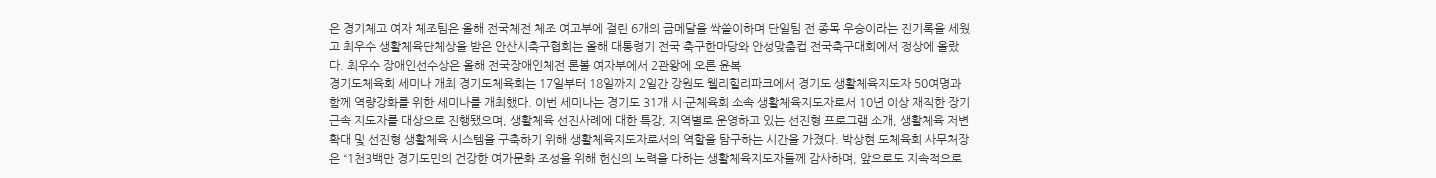은 경기체고 여자 체조팀은 올해 전국체전 체조 여고부에 걸린 6개의 금메달을 싹쓸이하며 단일팀 전 종목 우승이라는 진기록을 세웠고 최우수 생활체육단체상을 받은 안산시축구협회는 올해 대통령기 전국 축구한마당와 안성맞춤컵 전국축구대회에서 정상에 올랐다. 최우수 장애인선수상은 올해 전국장애인체전 론볼 여자부에서 2관왕에 오른 윤복
경기도체육회 세미나 개최 경기도체육회는 17일부터 18일까지 2일간 강원도 웰리힐리파크에서 경기도 생활체육지도자 50여명과 함께 역량강화를 위한 세미나를 개최했다. 이번 세미나는 경기도 31개 시·군체육회 소속 생활체육지도자로서 10년 이상 재직한 장기근속 지도자를 대상으로 진행됐으며, 생활체육 선진사례에 대한 특강, 지역별로 운영하고 있는 선진형 프로그램 소개, 생활체육 저변확대 및 선진형 생활체육 시스템을 구축하기 위해 생활체육지도자로서의 역할을 탐구하는 시간을 가졌다. 박상현 도체육회 사무처장은 “1천3백만 경기도민의 건강한 여가문화 조성을 위해 헌신의 노력을 다하는 생활체육지도자들께 감사하며, 앞으로도 지속적으로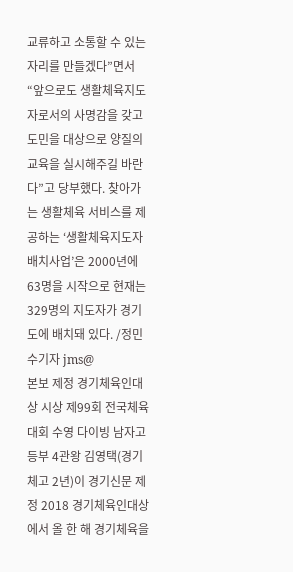교류하고 소통할 수 있는 자리를 만들겠다”면서 “앞으로도 생활체육지도자로서의 사명감을 갖고 도민을 대상으로 양질의 교육을 실시해주길 바란다”고 당부했다. 찾아가는 생활체육 서비스를 제공하는 ‘생활체육지도자 배치사업’은 2000년에 63명을 시작으로 현재는 329명의 지도자가 경기도에 배치돼 있다. /정민수기자 jms@
본보 제정 경기체육인대상 시상 제99회 전국체육대회 수영 다이빙 남자고등부 4관왕 김영택(경기체고 2년)이 경기신문 제정 2018 경기체육인대상에서 올 한 해 경기체육을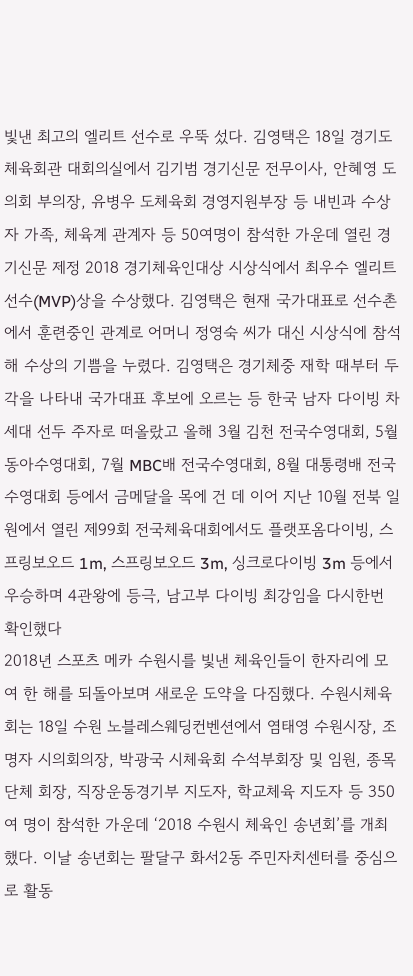빛낸 최고의 엘리트 선수로 우뚝 섰다. 김영택은 18일 경기도체육회관 대회의실에서 김기범 경기신문 전무이사, 안혜영 도의회 부의장, 유병우 도체육회 경영지원부장 등 내빈과 수상자 가족, 체육계 관계자 등 50여명이 참석한 가운데 열린 경기신문 제정 2018 경기체육인대상 시상식에서 최우수 엘리트선수(MVP)상을 수상했다. 김영택은 현재 국가대표로 선수촌에서 훈련중인 관계로 어머니 정영숙 씨가 대신 시상식에 참석해 수상의 기쁨을 누렸다. 김영택은 경기체중 재학 때부터 두각을 나타내 국가대표 후보에 오르는 등 한국 남자 다이빙 차세대 선두 주자로 떠올랐고 올해 3월 김천 전국수영대회, 5월 동아수영대회, 7월 MBC배 전국수영대회, 8월 대통령배 전국수영대회 등에서 금메달을 목에 건 데 이어 지난 10월 전북 일원에서 열린 제99회 전국체육대회에서도 플랫포옴다이빙, 스프링보오드 1m, 스프링보오드 3m, 싱크로다이빙 3m 등에서 우승하며 4관왕에 등극, 남고부 다이빙 최강임을 다시한번 확인했다
2018년 스포츠 메카 수원시를 빛낸 체육인들이 한자리에 모여 한 해를 되돌아보며 새로운 도약을 다짐했다. 수원시체육회는 18일 수원 노블레스웨딩컨벤션에서 염태영 수원시장, 조명자 시의회의장, 박광국 시체육회 수석부회장 및 임원, 종목단체 회장, 직장운동경기부 지도자, 학교체육 지도자 등 350여 명이 참석한 가운데 ‘2018 수원시 체육인 송년회’를 개최했다. 이날 송년회는 팔달구 화서2동 주민자치센터를 중심으로 활동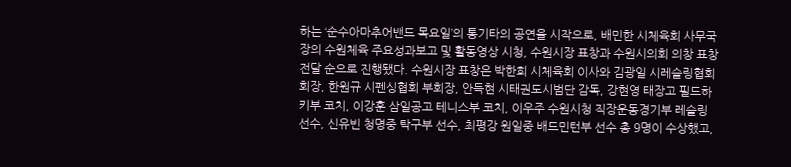하는 ‘순수아마추어밴드 목요일’의 통기타의 공연을 시작으로, 배민한 시체육회 사무국장의 수원체육 주요성과보고 및 활동영상 시청, 수원시장 표창과 수원시의회 의창 표창 전달 순으로 진행됐다. 수원시장 표창은 박한희 시체육회 이사와 김광일 시레슬링협회 회장, 한원규 시펜싱협회 부회장, 안득현 시태권도시범단 감독, 강현영 태장고 필드하키부 코치, 이강훈 삼일공고 테니스부 코치, 이우주 수원시청 직장운동경기부 레슬링 선수, 신유빈 청명중 탁구부 선수, 최평강 원일중 배드민턴부 선수 총 9명이 수상했고,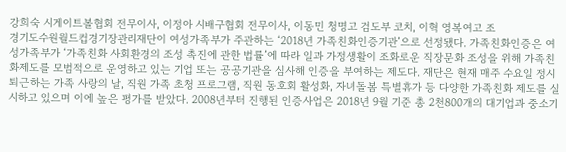강희숙 시게이트볼협회 전무이사, 이정아 시배구협회 전무이사, 이동민 청명고 검도부 코치, 이혁 영복여고 조
경기도수원월드컵경기장관리재단이 여성가족부가 주관하는 ‘2018년 가족친화인증기관’으로 선정됐다. 가족친화인증은 여성가족부가 ‘가족친화 사회환경의 조성 촉진에 관한 법률’에 따라 일과 가정생활이 조화로운 직장문화 조성을 위해 가족친화제도를 모범적으로 운영하고 있는 기업 또는 공공기관을 심사해 인증을 부여하는 제도다. 재단은 현재 매주 수요일 정시 퇴근하는 가족 사랑의 날, 직원 가족 초청 프로그램, 직원 동호회 활성화, 자녀돌봄 특별휴가 등 다양한 가족친화 제도를 실시하고 있으며 이에 높은 평가를 받았다. 2008년부터 진행된 인증사업은 2018년 9월 기준 총 2천800개의 대기업과 중소기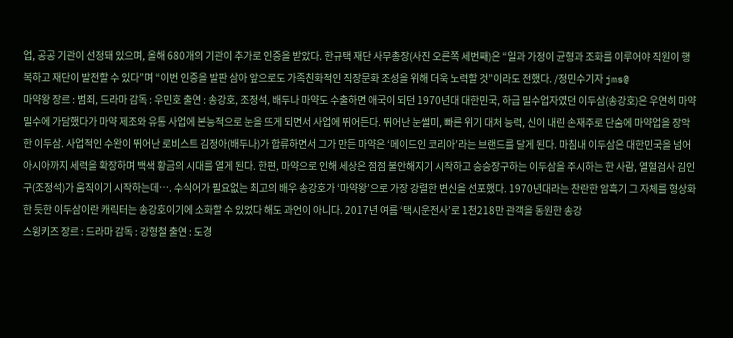업, 공공 기관이 선정돼 있으며, 올해 680개의 기관이 추가로 인증을 받았다. 한규택 재단 사무총장(사진 오른쪽 세번째)은 “일과 가정이 균형과 조화를 이루어야 직원이 행복하고 재단이 발전할 수 있다”며 “이번 인증을 발판 삼아 앞으로도 가족친화적인 직장문화 조성을 위해 더욱 노력할 것”이라도 전했다. /정민수기자 jms@
마약왕 장르 : 범죄, 드라마 감독 : 우민호 출연 : 송강호, 조정석, 배두나 마약도 수출하면 애국이 되던 1970년대 대한민국, 하급 밀수업자였던 이두삼(송강호)은 우연히 마약 밀수에 가담했다가 마약 제조와 유통 사업에 본능적으로 눈을 뜨게 되면서 사업에 뛰어든다. 뛰어난 눈썰미, 빠른 위기 대처 능력, 신이 내린 손재주로 단숨에 마약업을 장악한 이두삼. 사업적인 수완이 뛰어난 로비스트 김정아(배두나)가 합류하면서 그가 만든 마약은 ‘메이드인 코리아’라는 브랜드를 달게 된다. 마침내 이두삼은 대한민국을 넘어 아시아까지 세력을 확장하며 백색 황금의 시대를 열게 된다. 한편, 마약으로 인해 세상은 점점 불안해지기 시작하고 승승장구하는 이두삼을 주시하는 한 사람, 열혈검사 김인구(조정석)가 움직이기 시작하는데…. 수식어가 필요없는 최고의 배우 송강호가 ‘마약왕’으로 가장 강렬한 변신을 선포했다. 1970년대라는 찬란한 암흑기 그 자체를 형상화한 듯한 이두삼이란 캐릭터는 송강호이기에 소화할 수 있었다 해도 과언이 아니다. 2017년 여름 ‘택시운전사’로 1천218만 관객을 동원한 송강
스윙키즈 장르 : 드라마 감독 : 강형철 출연 : 도경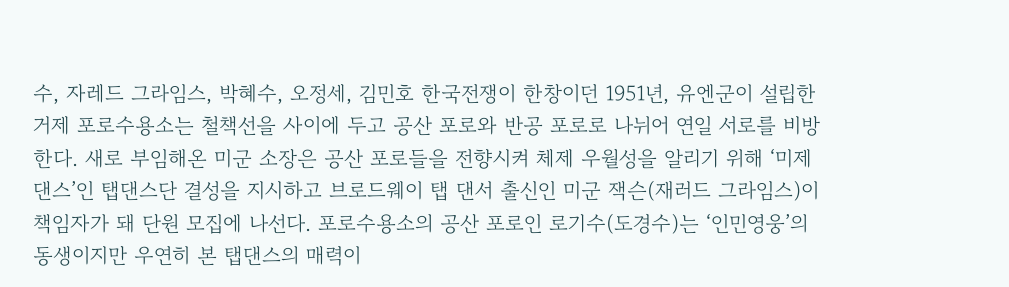수, 자레드 그라임스, 박혜수, 오정세, 김민호 한국전쟁이 한창이던 1951년, 유엔군이 설립한 거제 포로수용소는 철책선을 사이에 두고 공산 포로와 반공 포로로 나뉘어 연일 서로를 비방한다. 새로 부임해온 미군 소장은 공산 포로들을 전향시켜 체제 우월성을 알리기 위해 ‘미제 댄스’인 탭댄스단 결성을 지시하고 브로드웨이 탭 댄서 출신인 미군 잭슨(재러드 그라임스)이 책임자가 돼 단원 모집에 나선다. 포로수용소의 공산 포로인 로기수(도경수)는 ‘인민영웅’의 동생이지만 우연히 본 탭댄스의 매력이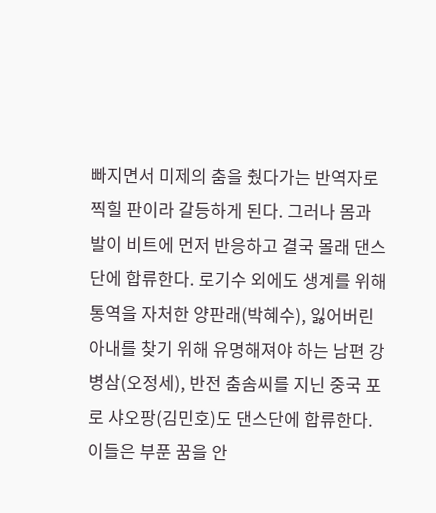빠지면서 미제의 춤을 췄다가는 반역자로 찍힐 판이라 갈등하게 된다. 그러나 몸과 발이 비트에 먼저 반응하고 결국 몰래 댄스단에 합류한다. 로기수 외에도 생계를 위해 통역을 자처한 양판래(박혜수), 잃어버린 아내를 찾기 위해 유명해져야 하는 남편 강병삼(오정세), 반전 춤솜씨를 지닌 중국 포로 샤오팡(김민호)도 댄스단에 합류한다. 이들은 부푼 꿈을 안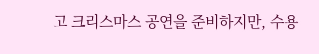고 크리스마스 공연을 준비하지만, 수용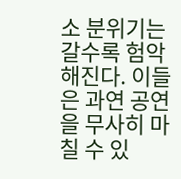소 분위기는 갈수록 험악해진다. 이들은 과연 공연을 무사히 마칠 수 있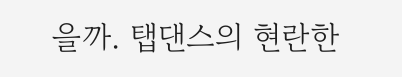을까. 탭댄스의 현란한